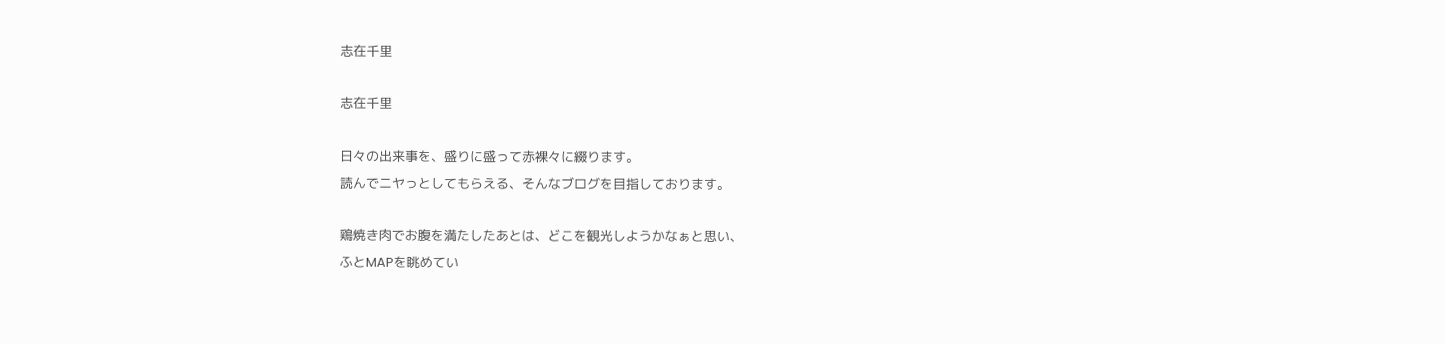志在千里

志在千里

日々の出来事を、盛りに盛って赤裸々に綴ります。
読んでニヤっとしてもらえる、そんなブログを目指しております。

鶏焼き肉でお腹を満たしたあとは、どこを観光しようかなぁと思い、
ふとMAPを眺めてい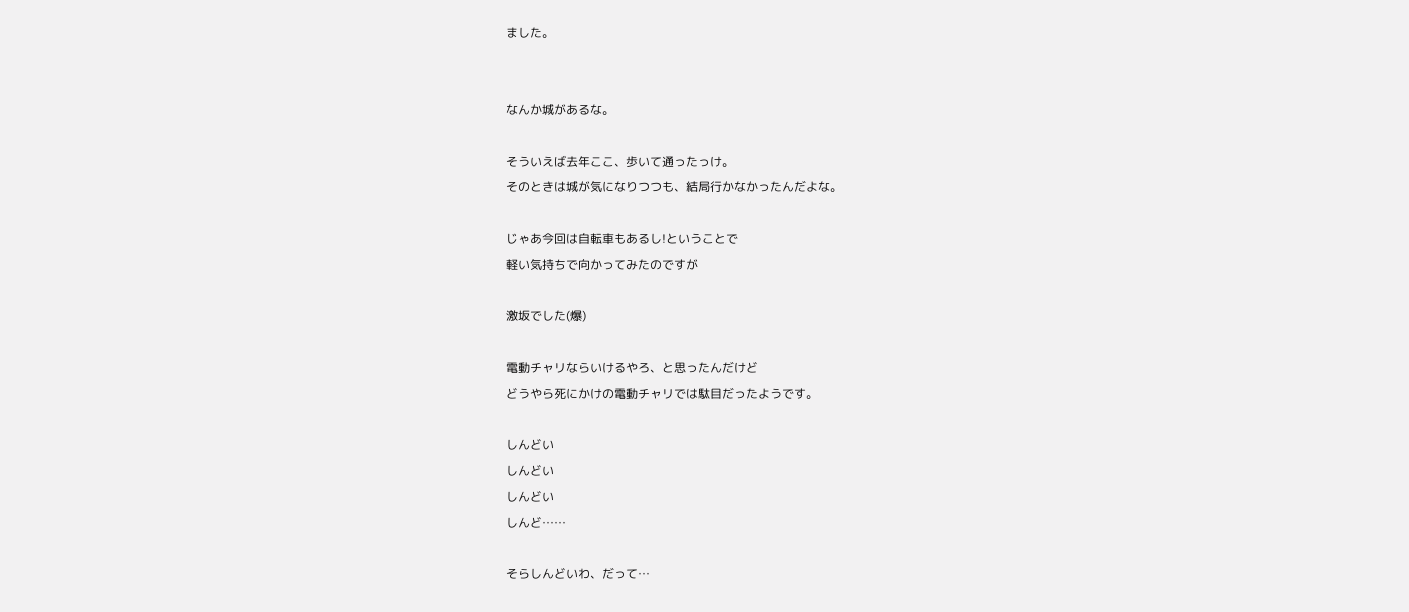ました。


なんか城があるな。

そういえば去年ここ、歩いて通ったっけ。
そのときは城が気になりつつも、結局行かなかったんだよな。

じゃあ今回は自転車もあるし!ということで
軽い気持ちで向かってみたのですが

激坂でした(爆)

電動チャリならいけるやろ、と思ったんだけど
どうやら死にかけの電動チャリでは駄目だったようです。

しんどい
しんどい
しんどい
しんど……

そらしんどいわ、だって…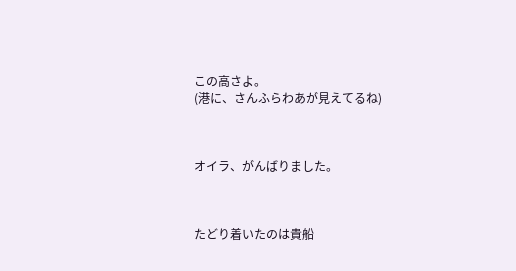この高さよ。
(港に、さんふらわあが見えてるね)



オイラ、がんばりました。



たどり着いたのは貴船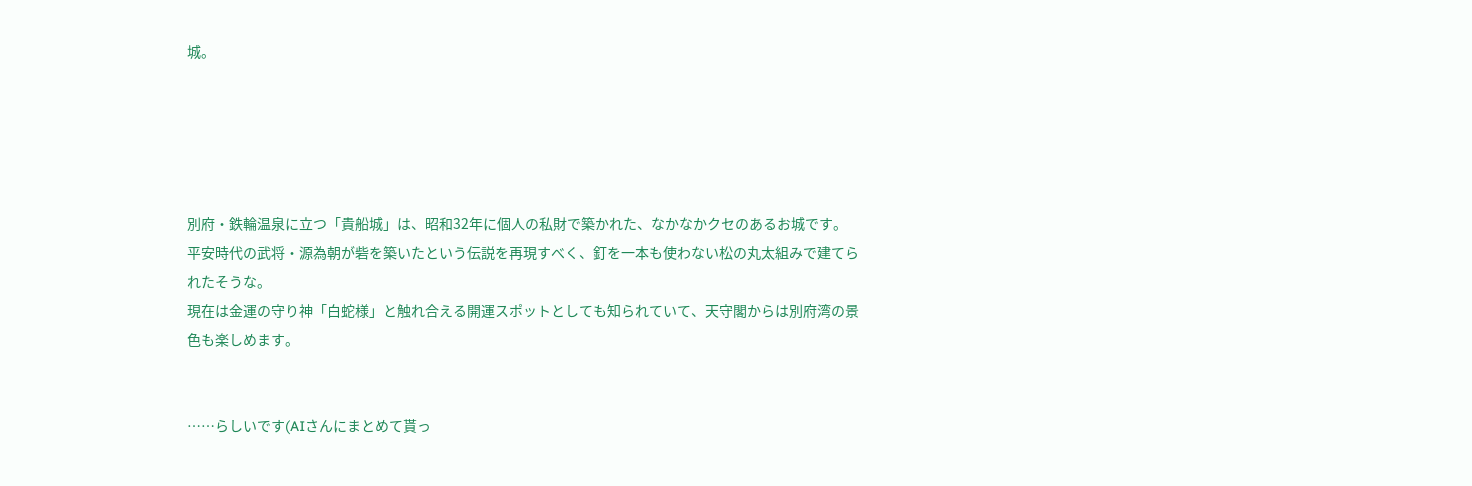城。





別府・鉄輪温泉に立つ「貴船城」は、昭和32年に個人の私財で築かれた、なかなかクセのあるお城です。
平安時代の武将・源為朝が砦を築いたという伝説を再現すべく、釘を一本も使わない松の丸太組みで建てられたそうな。
現在は金運の守り神「白蛇様」と触れ合える開運スポットとしても知られていて、天守閣からは別府湾の景色も楽しめます。


……らしいです(AIさんにまとめて貰っ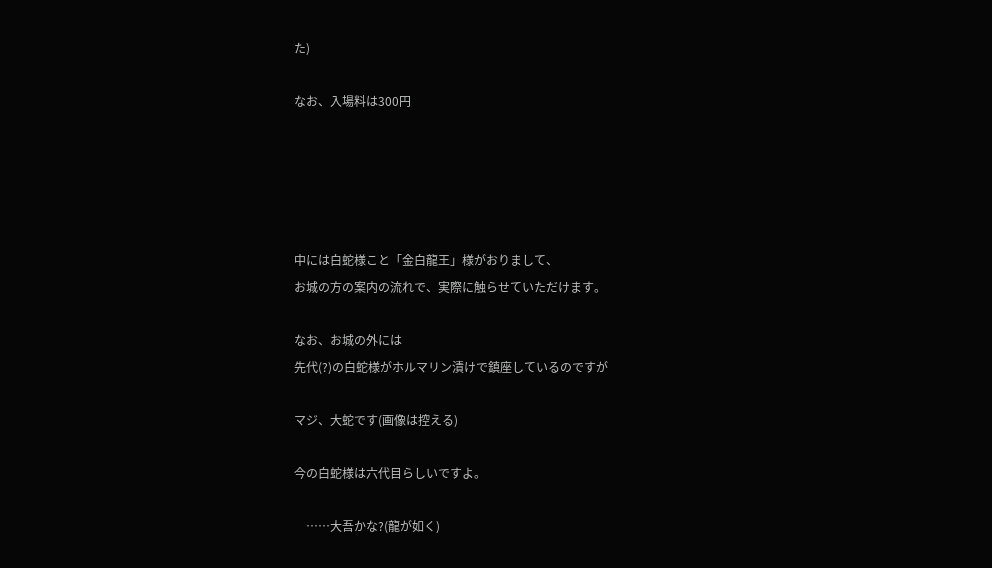た)

なお、入場料は300円





中には白蛇様こと「金白龍王」様がおりまして、
お城の方の案内の流れで、実際に触らせていただけます。

なお、お城の外には
先代(?)の白蛇様がホルマリン漬けで鎮座しているのですが

マジ、大蛇です(画像は控える)

今の白蛇様は六代目らしいですよ。

    ……大吾かな?(龍が如く)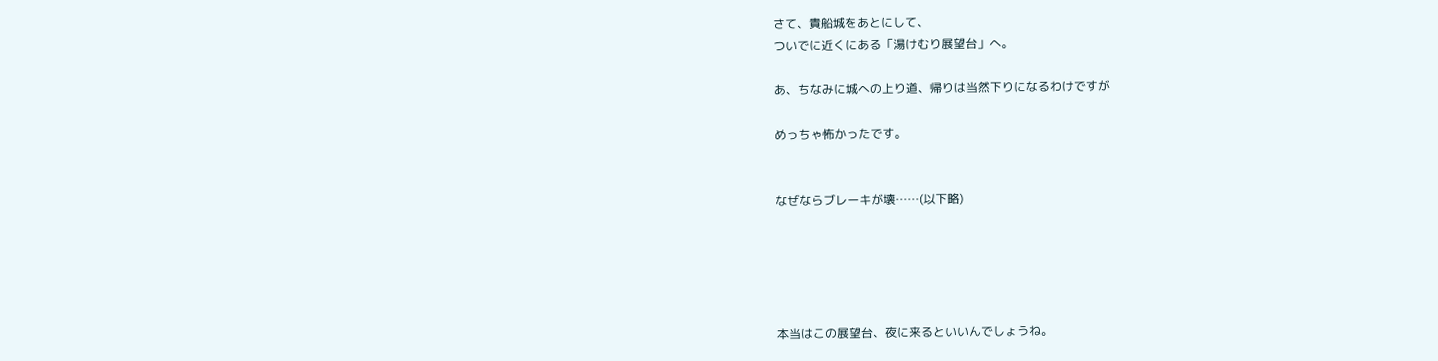さて、貴船城をあとにして、
ついでに近くにある「湯けむり展望台」へ。

あ、ちなみに城への上り道、帰りは当然下りになるわけですが

めっちゃ怖かったです。


なぜならブレーキが壊……(以下略)





本当はこの展望台、夜に来るといいんでしょうね。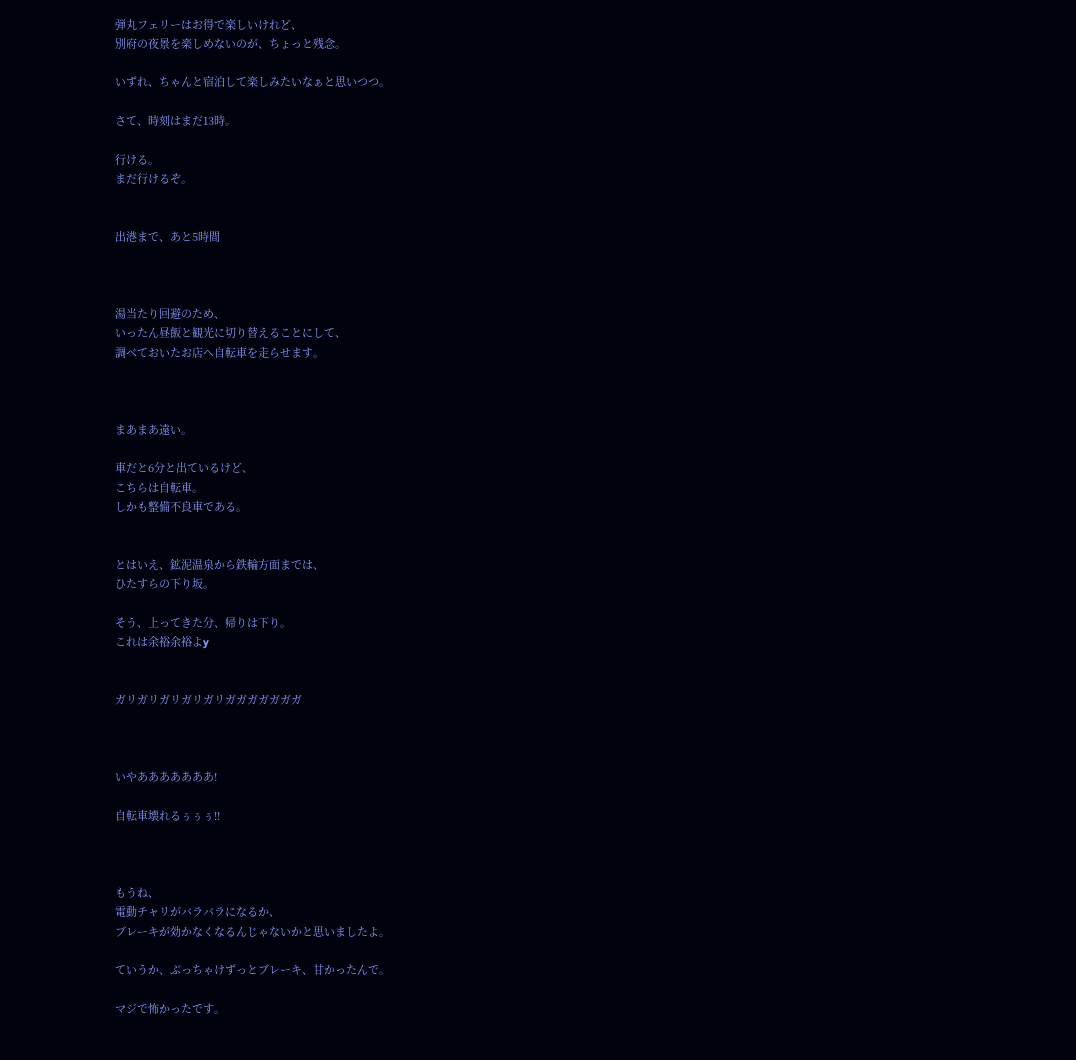弾丸フェリーはお得で楽しいけれど、
別府の夜景を楽しめないのが、ちょっと残念。

いずれ、ちゃんと宿泊して楽しみたいなぁと思いつつ。

さて、時刻はまだ13時。

行ける。
まだ行けるぞ。


出港まで、あと5時間



湯当たり回避のため、
いったん昼飯と観光に切り替えることにして、
調べておいたお店へ自転車を走らせます。



まあまあ遠い。

車だと6分と出ているけど、
こちらは自転車。
しかも整備不良車である。


とはいえ、鉱泥温泉から鉄輪方面までは、
ひたすらの下り坂。

そう、上ってきた分、帰りは下り。
これは余裕余裕よy


ガリガリガリガリガリガガガガガガガ



いやあああああああ!

自転車壊れるぅぅぅ!!



もうね、
電動チャリがバラバラになるか、
ブレーキが効かなくなるんじゃないかと思いましたよ。

ていうか、ぶっちゃけずっとブレーキ、甘かったんで。

マジで怖かったです。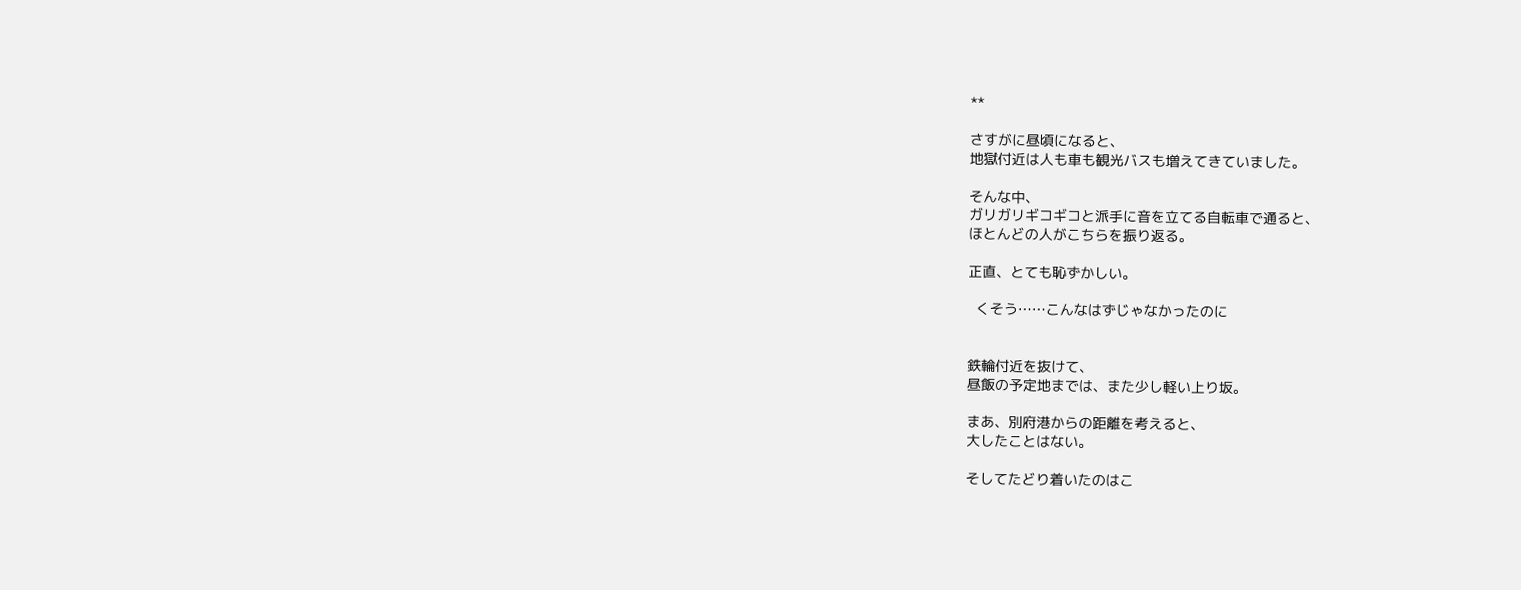**

さすがに昼頃になると、
地獄付近は人も車も観光バスも増えてきていました。

そんな中、
ガリガリギコギコと派手に音を立てる自転車で通ると、
ほとんどの人がこちらを振り返る。

正直、とても恥ずかしい。

  くそう……こんなはずじゃなかったのに


鉄輪付近を抜けて、
昼飯の予定地までは、また少し軽い上り坂。

まあ、別府港からの距離を考えると、
大したことはない。

そしてたどり着いたのはこ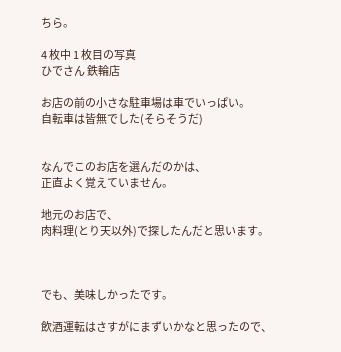ちら。

4 枚中 1 枚目の写真
ひでさん 鉄輪店

お店の前の小さな駐車場は車でいっぱい。
自転車は皆無でした(そらそうだ)


なんでこのお店を選んだのかは、
正直よく覚えていません。

地元のお店で、
肉料理(とり天以外)で探したんだと思います。



でも、美味しかったです。

飲酒運転はさすがにまずいかなと思ったので、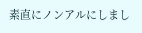素直にノンアルにしまし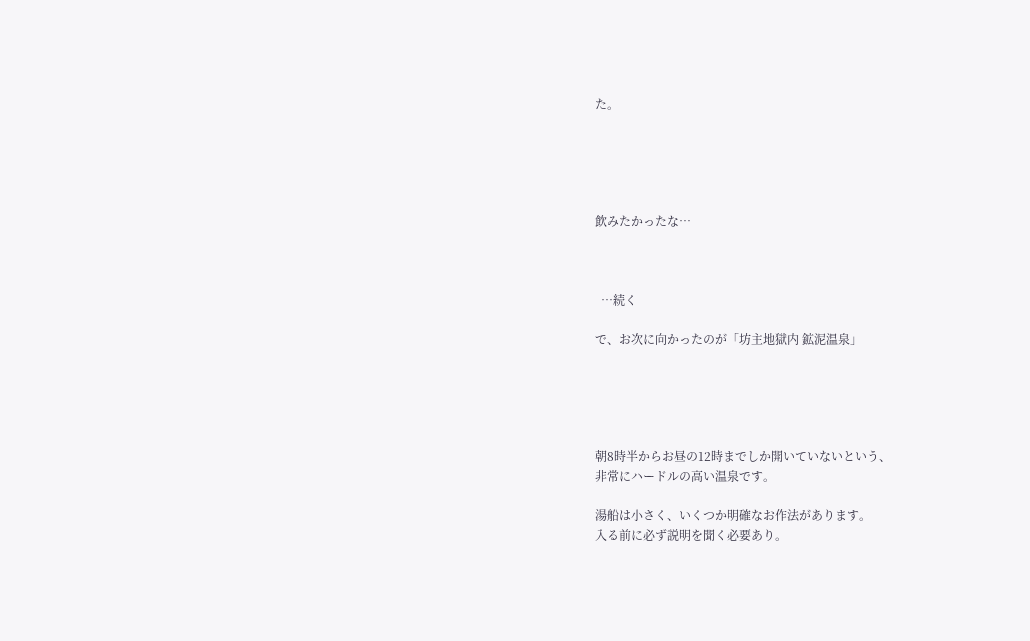た。





飲みたかったな…



  …続く

で、お次に向かったのが「坊主地獄内 鉱泥温泉」





朝8時半からお昼の12時までしか開いていないという、
非常にハードルの高い温泉です。

湯船は小さく、いくつか明確なお作法があります。
入る前に必ず説明を聞く必要あり。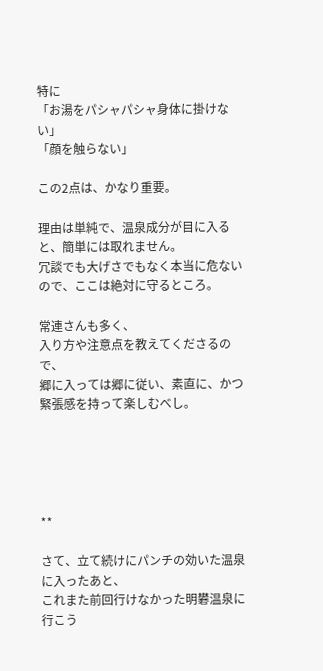特に
「お湯をパシャパシャ身体に掛けない」
「顔を触らない」

この2点は、かなり重要。

理由は単純で、温泉成分が目に入ると、簡単には取れません。
冗談でも大げさでもなく本当に危ないので、ここは絶対に守るところ。

常連さんも多く、
入り方や注意点を教えてくださるので、
郷に入っては郷に従い、素直に、かつ緊張感を持って楽しむべし。





**

さて、立て続けにパンチの効いた温泉に入ったあと、
これまた前回行けなかった明礬温泉に行こう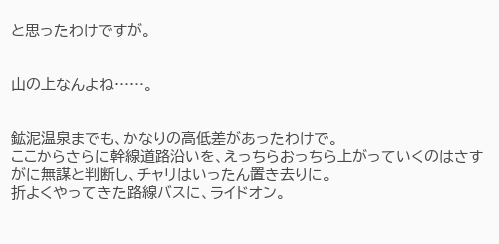と思ったわけですが。


山の上なんよね……。


鉱泥温泉までも、かなりの高低差があったわけで。
ここからさらに幹線道路沿いを、えっちらおっちら上がっていくのはさすがに無謀と判断し、チャリはいったん置き去りに。
折よくやってきた路線バスに、ライドオン。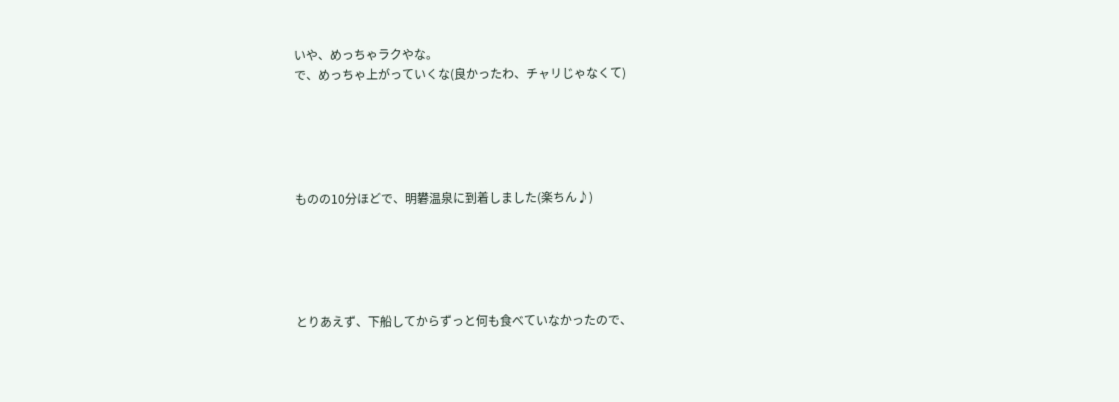いや、めっちゃラクやな。
で、めっちゃ上がっていくな(良かったわ、チャリじゃなくて)





ものの10分ほどで、明礬温泉に到着しました(楽ちん♪)





とりあえず、下船してからずっと何も食べていなかったので、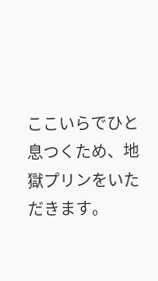ここいらでひと息つくため、地獄プリンをいただきます。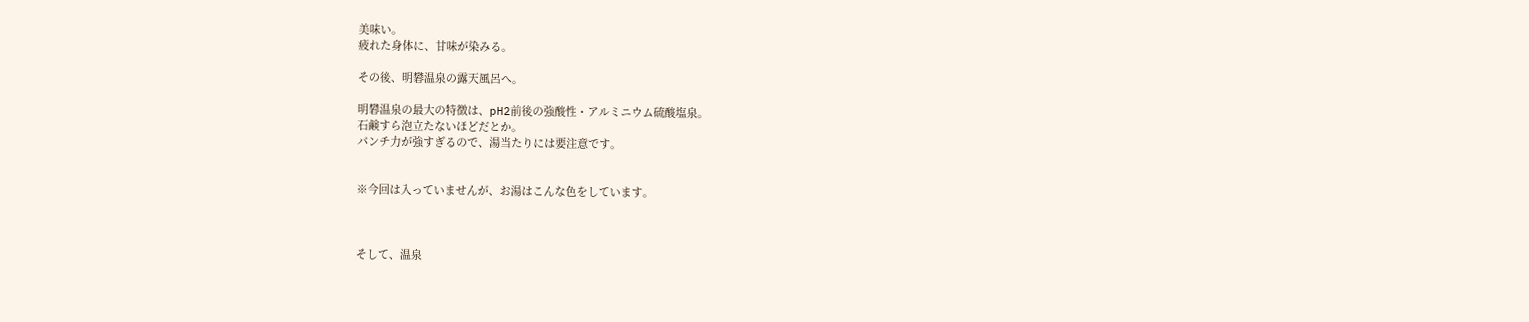美味い。
疲れた身体に、甘味が染みる。

その後、明礬温泉の露天風呂へ。

明礬温泉の最大の特徴は、pH2前後の強酸性・アルミニウム硫酸塩泉。
石鹸すら泡立たないほどだとか。
パンチ力が強すぎるので、湯当たりには要注意です。


※今回は入っていませんが、お湯はこんな色をしています。



そして、温泉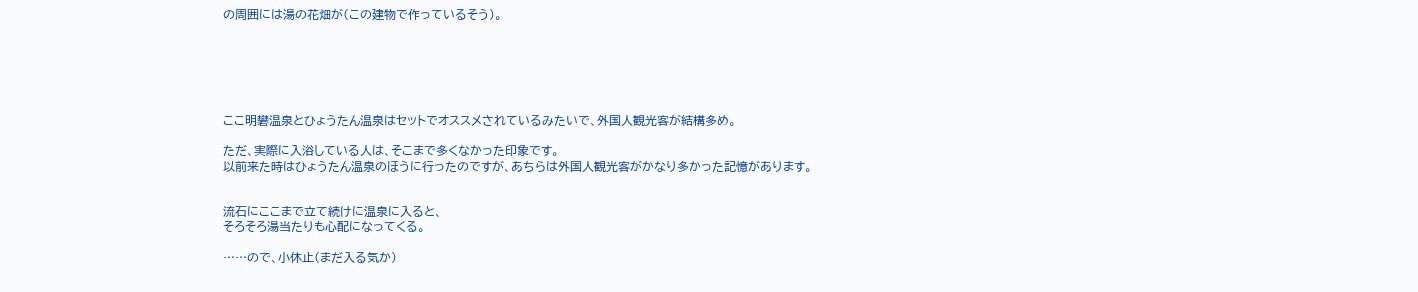の周囲には湯の花畑が(この建物で作っているそう)。






ここ明礬温泉とひょうたん温泉はセットでオススメされているみたいで、外国人観光客が結構多め。

ただ、実際に入浴している人は、そこまで多くなかった印象です。
以前来た時はひょうたん温泉のほうに行ったのですが、あちらは外国人観光客がかなり多かった記憶があります。


流石にここまで立て続けに温泉に入ると、
そろそろ湯当たりも心配になってくる。

……ので、小休止(まだ入る気か)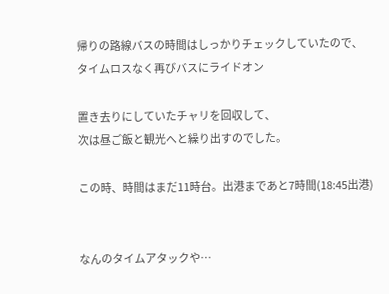帰りの路線バスの時間はしっかりチェックしていたので、
タイムロスなく再びバスにライドオン

置き去りにしていたチャリを回収して、
次は昼ご飯と観光へと繰り出すのでした。

この時、時間はまだ11時台。出港まであと7時間(18:45出港)


なんのタイムアタックや…